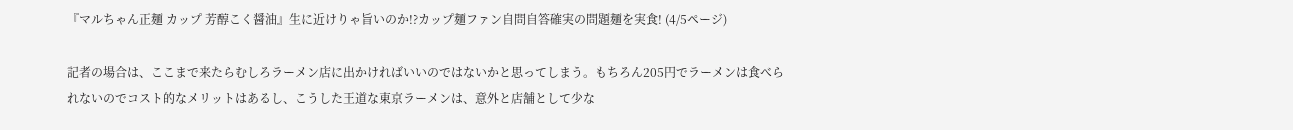『マルちゃん正麺 カップ 芳醇こく醤油』生に近けりゃ旨いのか!?カップ麺ファン自問自答確実の問題麺を実食! (4/5ページ)

記者の場合は、ここまで来たらむしろラーメン店に出かければいいのではないかと思ってしまう。もちろん205円でラーメンは食べられないのでコスト的なメリットはあるし、こうした王道な東京ラーメンは、意外と店舗として少な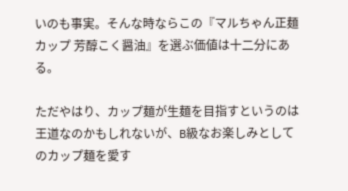いのも事実。そんな時ならこの『マルちゃん正麺 カップ 芳醇こく醤油』を選ぶ価値は十二分にある。

ただやはり、カップ麺が生麺を目指すというのは王道なのかもしれないが、B級なお楽しみとしてのカップ麺を愛す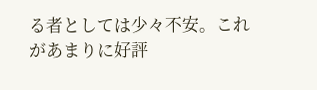る者としては少々不安。これがあまりに好評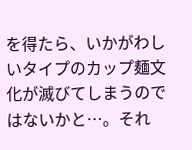を得たら、いかがわしいタイプのカップ麺文化が滅びてしまうのではないかと…。それ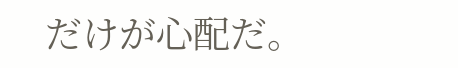だけが心配だ。